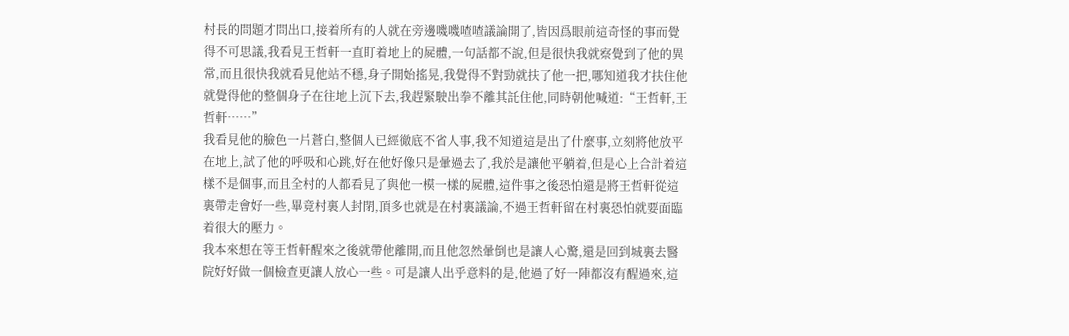村長的問題才問出口,接着所有的人就在旁邊嘰嘰喳喳議論開了,皆因爲眼前這奇怪的事而覺得不可思議,我看見王哲軒一直盯着地上的屍體,一句話都不說,但是很快我就察覺到了他的異常,而且很快我就看見他站不穩,身子開始搖晃,我覺得不對勁就扶了他一把,哪知道我才扶住他就覺得他的整個身子在往地上沉下去,我趕緊駛出拳不離其託住他,同時朝他喊道:“王哲軒,王哲軒……”
我看見他的臉色一片蒼白,整個人已經徹底不省人事,我不知道這是出了什麼事,立刻將他放平在地上,試了他的呼吸和心跳,好在他好像只是暈過去了,我於是讓他平躺着,但是心上合計着這樣不是個事,而且全村的人都看見了與他一模一樣的屍體,這件事之後恐怕還是將王哲軒從這裏帶走會好一些,畢竟村裏人封閉,頂多也就是在村裏議論,不過王哲軒留在村裏恐怕就要面臨着很大的壓力。
我本來想在等王哲軒醒來之後就帶他離開,而且他忽然暈倒也是讓人心驚,還是回到城裏去醫院好好做一個檢查更讓人放心一些。可是讓人出乎意料的是,他過了好一陣都沒有醒過來,這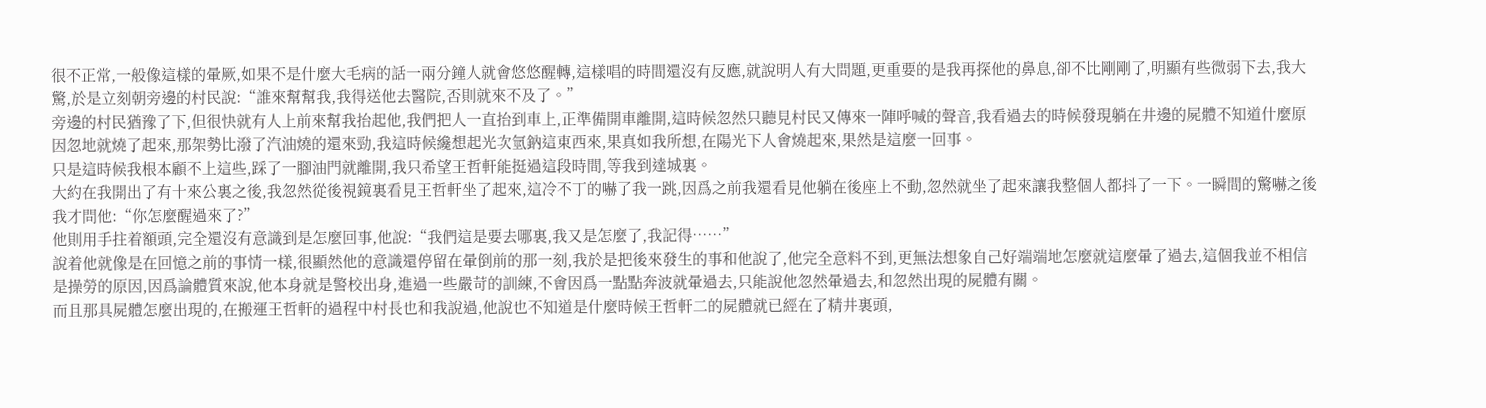很不正常,一般像這樣的暈厥,如果不是什麼大毛病的話一兩分鐘人就會悠悠醒轉,這樣唱的時間還沒有反應,就說明人有大問題,更重要的是我再探他的鼻息,卻不比剛剛了,明顯有些微弱下去,我大驚,於是立刻朝旁邊的村民說:“誰來幫幫我,我得送他去醫院,否則就來不及了。”
旁邊的村民猶豫了下,但很快就有人上前來幫我抬起他,我們把人一直抬到車上,正準備開車離開,這時候忽然只聽見村民又傳來一陣呼喊的聲音,我看過去的時候發現躺在井邊的屍體不知道什麼原因忽地就燒了起來,那架勢比潑了汽油燒的還來勁,我這時候纔想起光次氫鈉這東西來,果真如我所想,在陽光下人會燒起來,果然是這麼一回事。
只是這時候我根本顧不上這些,踩了一腳油門就離開,我只希望王哲軒能挺過這段時間,等我到達城裏。
大約在我開出了有十來公裏之後,我忽然從後視鏡裏看見王哲軒坐了起來,這冷不丁的嚇了我一跳,因爲之前我還看見他躺在後座上不動,忽然就坐了起來讓我整個人都抖了一下。一瞬間的驚嚇之後我才問他:“你怎麼醒過來了?”
他則用手拄着額頭,完全還沒有意識到是怎麼回事,他說:“我們這是要去哪裏,我又是怎麼了,我記得……”
說着他就像是在回憶之前的事情一樣,很顯然他的意識還停留在暈倒前的那一刻,我於是把後來發生的事和他說了,他完全意料不到,更無法想象自己好端端地怎麼就這麼暈了過去,這個我並不相信是操勞的原因,因爲論體質來說,他本身就是警校出身,進過一些嚴苛的訓練,不會因爲一點點奔波就暈過去,只能說他忽然暈過去,和忽然出現的屍體有關。
而且那具屍體怎麼出現的,在搬運王哲軒的過程中村長也和我說過,他說也不知道是什麼時候王哲軒二的屍體就已經在了精井裏頭,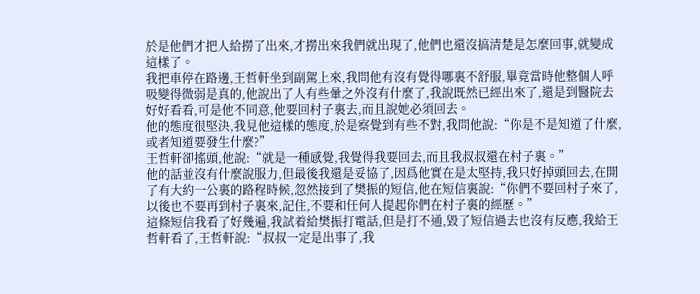於是他們才把人給撈了出來,才撈出來我們就出現了,他們也還沒搞清楚是怎麼回事,就變成這樣了。
我把車停在路邊,王哲軒坐到副駕上來,我問他有沒有覺得哪裏不舒服,畢竟當時他整個人呼吸變得微弱是真的,他說出了人有些暈之外沒有什麼了,我說既然已經出來了,還是到醫院去好好看看,可是他不同意,他要回村子裏去,而且說她必須回去。
他的態度很堅決,我見他這樣的態度,於是察覺到有些不對,我問他說:“你是不是知道了什麼,或者知道要發生什麼?”
王哲軒卻搖頭,他說:“就是一種感覺,我覺得我要回去,而且我叔叔還在村子裏。”
他的話並沒有什麼說服力,但最後我還是妥協了,因爲他實在是太堅持,我只好掉頭回去,在開了有大約一公裏的路程時候,忽然接到了樊振的短信,他在短信裏說:“你們不要回村子來了,以後也不要再到村子裏來,記住,不要和任何人提起你們在村子裏的經歷。”
這條短信我看了好幾遍,我試着給樊振打電話,但是打不通,毀了短信過去也沒有反應,我給王哲軒看了,王哲軒說:“叔叔一定是出事了,我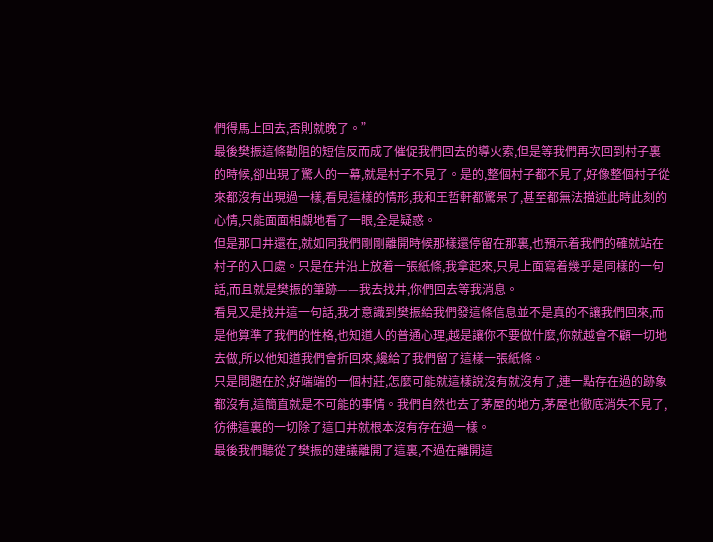們得馬上回去,否則就晚了。”
最後樊振這條勸阻的短信反而成了催促我們回去的導火索,但是等我們再次回到村子裏的時候,卻出現了驚人的一幕,就是村子不見了。是的,整個村子都不見了,好像整個村子從來都沒有出現過一樣,看見這樣的情形,我和王哲軒都驚呆了,甚至都無法描述此時此刻的心情,只能面面相覷地看了一眼,全是疑惑。
但是那口井還在,就如同我們剛剛離開時候那樣還停留在那裏,也預示着我們的確就站在村子的入口處。只是在井沿上放着一張紙條,我拿起來,只見上面寫着幾乎是同樣的一句話,而且就是樊振的筆跡——我去找井,你們回去等我消息。
看見又是找井這一句話,我才意識到樊振給我們發這條信息並不是真的不讓我們回來,而是他算準了我們的性格,也知道人的普通心理,越是讓你不要做什麼,你就越會不顧一切地去做,所以他知道我們會折回來,纔給了我們留了這樣一張紙條。
只是問題在於,好端端的一個村莊,怎麼可能就這樣說沒有就沒有了,連一點存在過的跡象都沒有,這簡直就是不可能的事情。我們自然也去了茅屋的地方,茅屋也徹底消失不見了,彷彿這裏的一切除了這口井就根本沒有存在過一樣。
最後我們聽從了樊振的建議離開了這裏,不過在離開這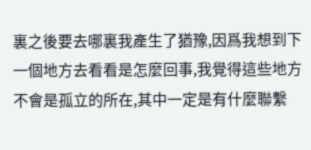裏之後要去哪裏我產生了猶豫,因爲我想到下一個地方去看看是怎麼回事,我覺得這些地方不會是孤立的所在,其中一定是有什麼聯繫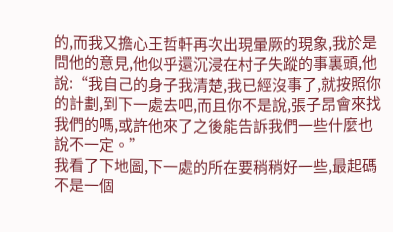的,而我又擔心王哲軒再次出現暈厥的現象,我於是問他的意見,他似乎還沉浸在村子失蹤的事裏頭,他說:“我自己的身子我清楚,我已經沒事了,就按照你的計劃,到下一處去吧,而且你不是說,張子昂會來找我們的嗎,或許他來了之後能告訴我們一些什麼也說不一定。”
我看了下地圖,下一處的所在要稍稍好一些,最起碼不是一個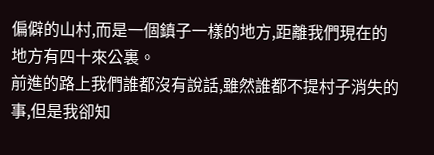偏僻的山村,而是一個鎮子一樣的地方,距離我們現在的地方有四十來公裏。
前進的路上我們誰都沒有說話,雖然誰都不提村子消失的事,但是我卻知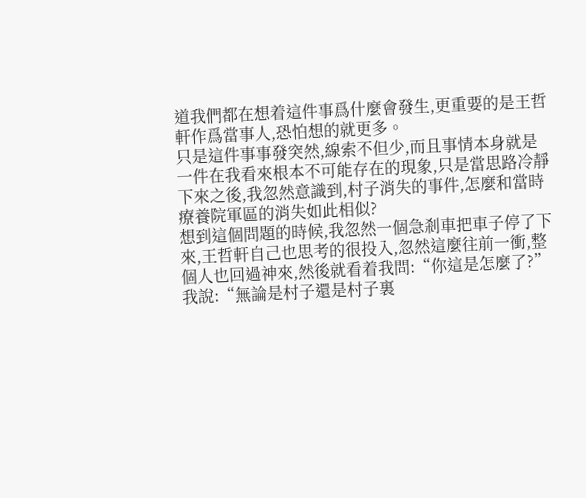道我們都在想着這件事爲什麼會發生,更重要的是王哲軒作爲當事人,恐怕想的就更多。
只是這件事事發突然,線索不但少,而且事情本身就是一件在我看來根本不可能存在的現象,只是當思路冷靜下來之後,我忽然意識到,村子消失的事件,怎麼和當時療養院軍區的消失如此相似?
想到這個問題的時候,我忽然一個急剎車把車子停了下來,王哲軒自己也思考的很投入,忽然這麼往前一衝,整個人也回過神來,然後就看着我問:“你這是怎麼了?”
我說:“無論是村子還是村子裏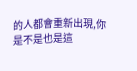的人都會重新出現,你是不是也是這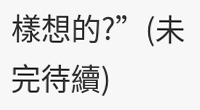樣想的?”(未完待續)